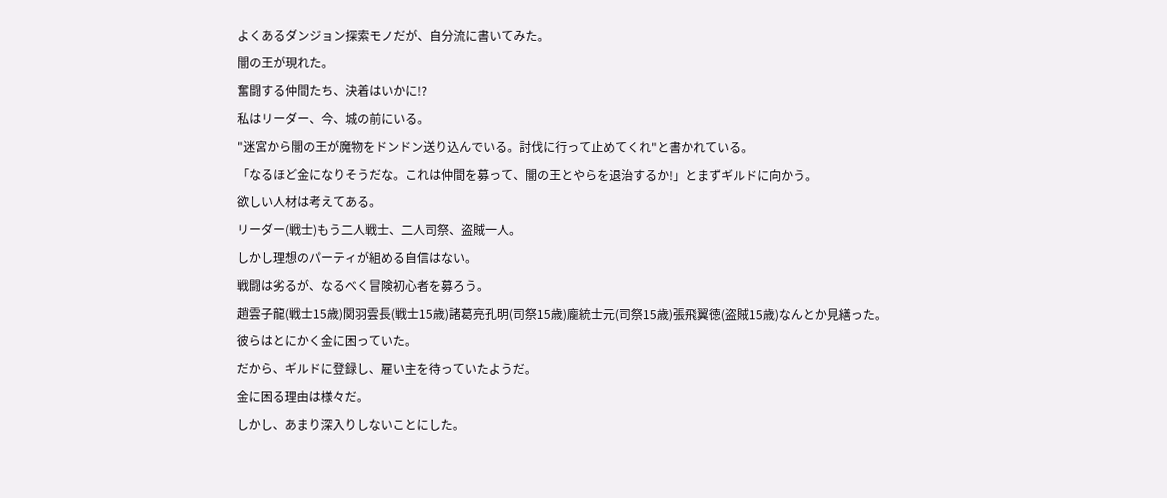よくあるダンジョン探索モノだが、自分流に書いてみた。
闇の王が現れた。
奮闘する仲間たち、決着はいかに!?
私はリーダー、今、城の前にいる。
"迷宮から闇の王が魔物をドンドン送り込んでいる。討伐に行って止めてくれ"と書かれている。
「なるほど金になりそうだな。これは仲間を募って、闇の王とやらを退治するか!」とまずギルドに向かう。
欲しい人材は考えてある。
リーダー(戦士)もう二人戦士、二人司祭、盗賊一人。
しかし理想のパーティが組める自信はない。
戦闘は劣るが、なるべく冒険初心者を募ろう。
趙雲子龍(戦士15歳)関羽雲長(戦士15歳)諸葛亮孔明(司祭15歳)龐統士元(司祭15歳)張飛翼徳(盗賊15歳)なんとか見繕った。
彼らはとにかく金に困っていた。
だから、ギルドに登録し、雇い主を待っていたようだ。
金に困る理由は様々だ。
しかし、あまり深入りしないことにした。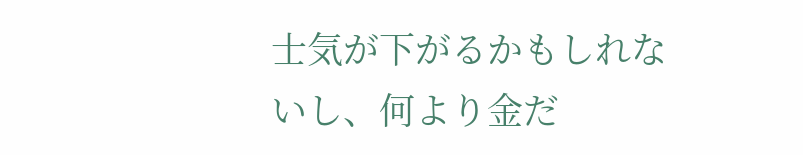士気が下がるかもしれないし、何より金だ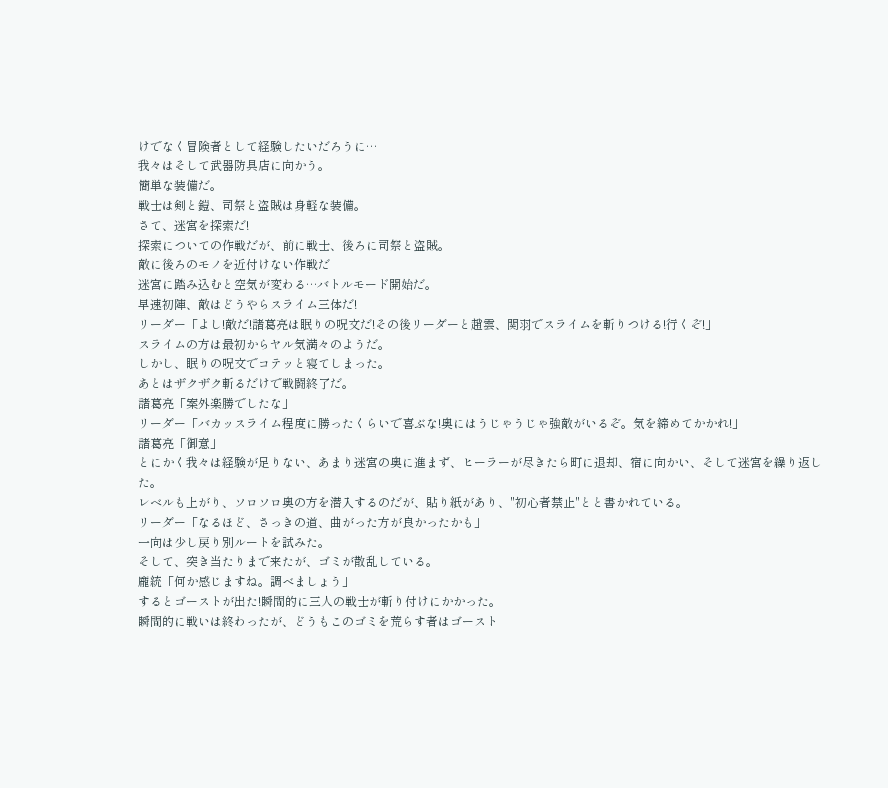けでなく冒険者として経験したいだろうに…
我々はそして武器防具店に向かう。
簡単な装備だ。
戦士は剣と鎧、司祭と盗賊は身軽な装備。
さて、迷宮を探索だ!
探索についての作戦だが、前に戦士、後ろに司祭と盗賊。
敵に後ろのモノを近付けない作戦だ
迷宮に踏み込むと空気が変わる…バトルモード開始だ。
早速初陣、敵はどうやらスライム三体だ!
リーダー「よし!敵だ!諸葛亮は眠りの呪文だ!その後リーダーと趙雲、関羽でスライムを斬りつける!行くぞ!」
スライムの方は最初からヤル気満々のようだ。
しかし、眠りの呪文でコテッと寝てしまった。
あとはザクザク斬るだけで戦闘終了だ。
諸葛亮「案外楽勝でしたな」
リーダー「バカッスライム程度に勝ったくらいで喜ぶな!奥にはうじゃうじゃ強敵がいるぞ。気を締めてかかれ!」
諸葛亮「御意」
とにかく我々は経験が足りない、あまり迷宮の奥に進まず、ヒーラーが尽きたら町に退却、宿に向かい、そして迷宮を繰り返した。
レベルも上がり、ソロソロ奥の方を潜入するのだが、貼り紙があり、"初心者禁止"とと書かれている。
リーダー「なるほど、さっきの道、曲がった方が良かったかも」
一向は少し戻り別ルートを試みた。
そして、突き当たりまで来たが、ゴミが散乱している。
龐統「何か感じますね。調べましょう」
するとゴーストが出た!瞬間的に三人の戦士が斬り付けにかかった。
瞬間的に戦いは終わったが、どうもこのゴミを荒らす者はゴースト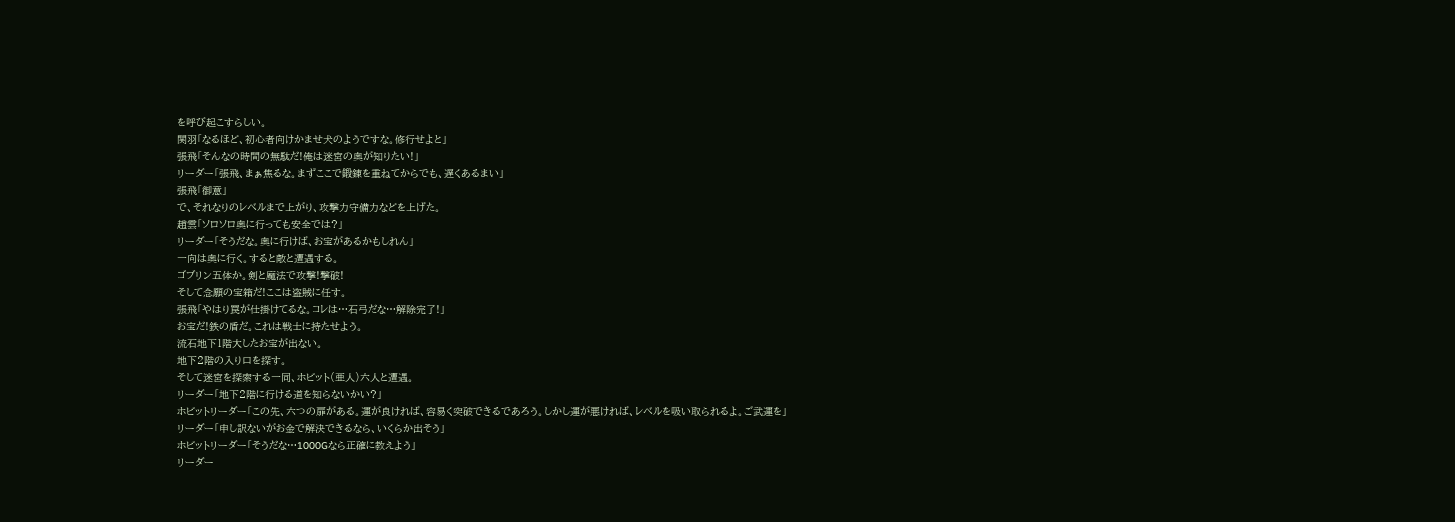を呼び起こすらしい。
関羽「なるほど、初心者向けかませ犬のようですな。修行せよと」
張飛「そんなの時間の無駄だ!俺は迷宮の奥が知りたい!」
リーダー「張飛、まぁ焦るな。まずここで鍛錬を重ねてからでも、遅くあるまい」
張飛「御意」
で、それなりのレベルまで上がり、攻撃力守備力などを上げた。
趙雲「ソロソロ奥に行っても安全では?」
リーダー「そうだな。奥に行けば、お宝があるかもしれん」
一向は奥に行く。すると敵と遭遇する。
ゴブリン五体か。剣と魔法で攻撃!撃破!
そして念願の宝箱だ!ここは盗賊に任す。
張飛「やはり罠が仕掛けてるな。コレは…石弓だな…解除完了!」
お宝だ!鉄の盾だ。これは戦士に持たせよう。
流石地下1階大したお宝が出ない。
地下2階の入り口を探す。
そして迷宮を探索する一同、ホビット(亜人)六人と遭遇。
リーダー「地下2階に行ける道を知らないかい?」
ホビットリーダー「この先、六つの扉がある。運が良ければ、容易く突破できるであろう。しかし運が悪ければ、レベルを吸い取られるよ。ご武運を」
リーダー「申し訳ないがお金で解決できるなら、いくらか出そう」
ホビットリーダー「そうだな…1000Gなら正確に教えよう」
リーダー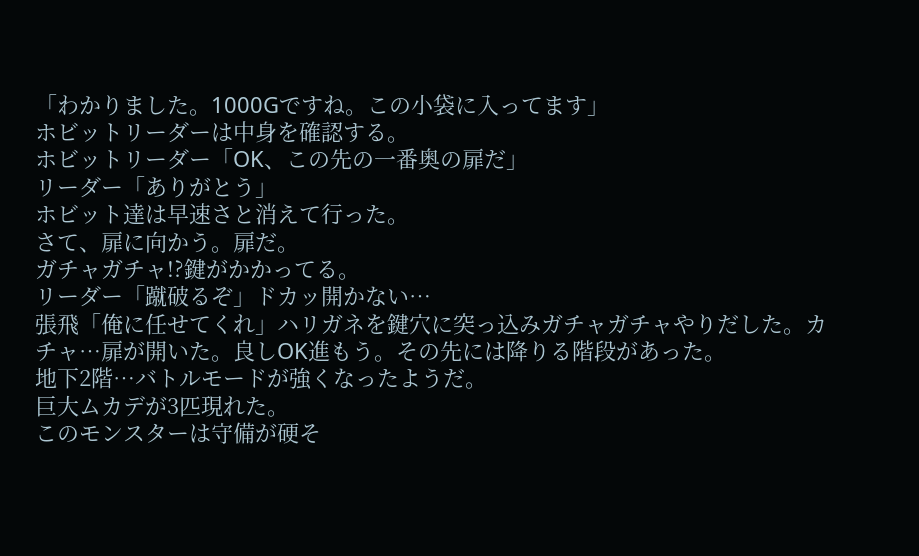「わかりました。1000Gですね。この小袋に入ってます」
ホビットリーダーは中身を確認する。
ホビットリーダー「OK、この先の一番奥の扉だ」
リーダー「ありがとう」
ホビット達は早速さと消えて行った。
さて、扉に向かう。扉だ。
ガチャガチャ!?鍵がかかってる。
リーダー「蹴破るぞ」ドカッ開かない…
張飛「俺に任せてくれ」ハリガネを鍵穴に突っ込みガチャガチャやりだした。カチャ…扉が開いた。良しOK進もう。その先には降りる階段があった。
地下2階…バトルモードが強くなったようだ。
巨大ムカデが3匹現れた。
このモンスターは守備が硬そ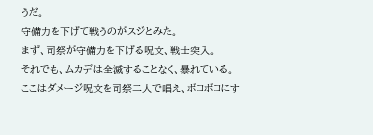うだ。
守備力を下げて戦うのがスジとみた。
まず、司祭が守備力を下げる呪文、戦士突入。
それでも、ムカデは全滅することなく、暴れている。
ここはダメージ呪文を司祭二人で唱え、ボコボコにす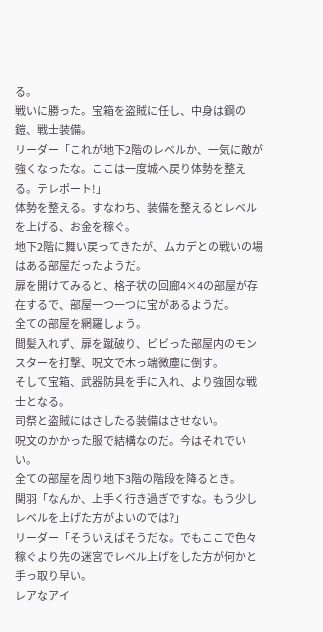る。
戦いに勝った。宝箱を盗賊に任し、中身は鋼の鎧、戦士装備。
リーダー「これが地下2階のレベルか、一気に敵が強くなったな。ここは一度城へ戻り体勢を整える。テレポート!」
体勢を整える。すなわち、装備を整えるとレベルを上げる、お金を稼ぐ。
地下2階に舞い戻ってきたが、ムカデとの戦いの場はある部屋だったようだ。
扉を開けてみると、格子状の回廊4×4の部屋が存在するで、部屋一つ一つに宝があるようだ。
全ての部屋を網羅しょう。
間髪入れず、扉を蹴破り、ビビった部屋内のモンスターを打撃、呪文で木っ端微塵に倒す。
そして宝箱、武器防具を手に入れ、より強固な戦士となる。
司祭と盗賊にはさしたる装備はさせない。
呪文のかかった服で結構なのだ。今はそれでいい。
全ての部屋を周り地下3階の階段を降るとき。
関羽「なんか、上手く行き過ぎですな。もう少しレベルを上げた方がよいのでは?」
リーダー「そういえばそうだな。でもここで色々稼ぐより先の迷宮でレベル上げをした方が何かと手っ取り早い。
レアなアイ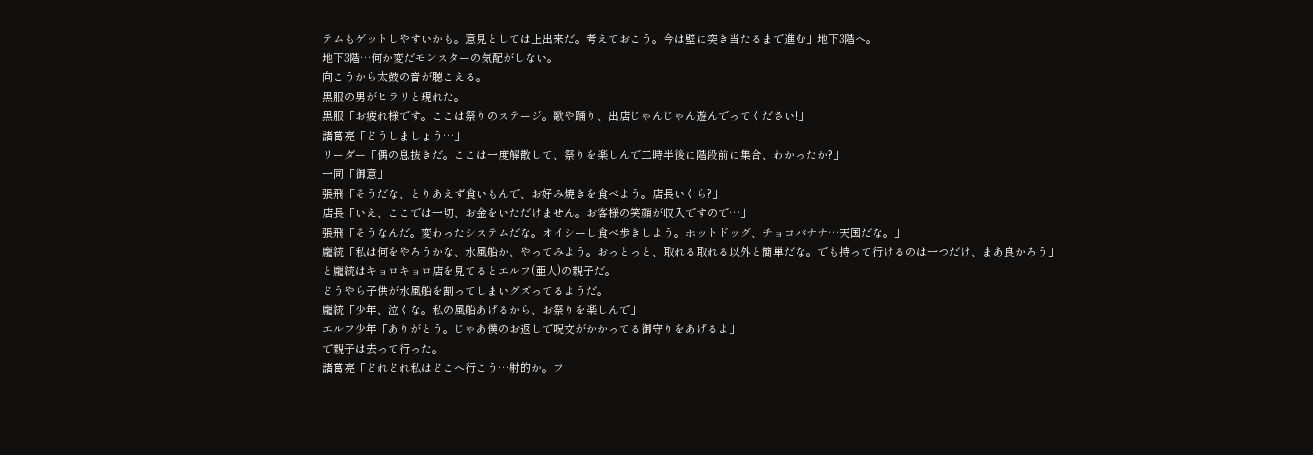テムもゲットしやすいかも。意見としては上出来だ。考えておこう。今は壁に突き当たるまで進む」地下3階へ。
地下3階…何か変だモンスターの気配がしない。
向こうから太鼓の音が聴こえる。
黒服の男がヒラリと現れた。
黒服「お疲れ様です。ここは祭りのステージ。歌や踊り、出店じゃんじゃん遊んでってください!」
諸葛亮「どうしましょう…」
リーダー「偶の息抜きだ。ここは一度解散して、祭りを楽しんで二時半後に階段前に集合、わかったか?」
一同「御意」
張飛「そうだな、とりあえず食いもんで、お好み焼きを食べよう。店長いくら?」
店長「いえ、ここでは一切、お金をいただけません。お客様の笑顔が収入ですので…」
張飛「そうなんだ。変わったシステムだな。オイシーし食べ歩きしよう。ホットドッグ、チョコバナナ…天国だな。」
龐統「私は何をやろうかな、水風船か、やってみよう。おっとっと、取れる取れる以外と簡単だな。でも持って行けるのは一つだけ、まあ良かろう」
と龐統はキョロキョロ店を見てるとエルフ(亜人)の親子だ。
どうやら子供が水風船を割ってしまいグズってるようだ。
龐統「少年、泣くな。私の風船あげるから、お祭りを楽しんで」
エルフ少年「ありがとう。じゃあ僕のお返しで呪文がかかってる御守りをあげるよ」
で親子は去って行った。
諸葛亮「どれどれ私はどこへ行こう…射的か。フ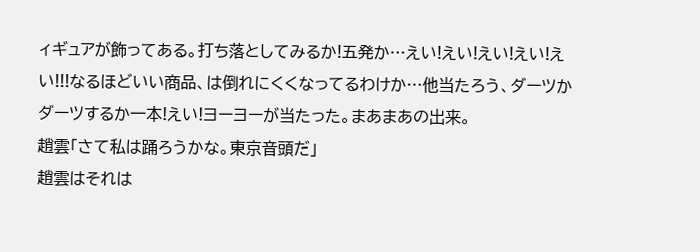ィギュアが飾ってある。打ち落としてみるか!五発か…えい!えい!えい!えい!えい!!!なるほどいい商品、は倒れにくくなってるわけか…他当たろう、ダーツかダーツするか一本!えい!ヨーヨーが当たった。まあまあの出来。
趙雲「さて私は踊ろうかな。東京音頭だ」
趙雲はそれは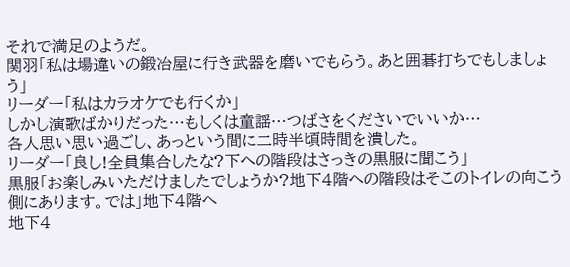それで満足のようだ。
関羽「私は場違いの鍛冶屋に行き武器を磨いでもらう。あと囲碁打ちでもしましょう」
リーダー「私はカラオケでも行くか」
しかし演歌ばかりだった…もしくは童謡…つばさをくださいでいいか…
各人思い思い過ごし、あっという間に二時半頃時間を潰した。
リーダー「良し!全員集合したな?下への階段はさっきの黒服に聞こう」
黒服「お楽しみいただけましたでしょうか?地下4階への階段はそこのトイレの向こう側にあります。では」地下4階へ
地下4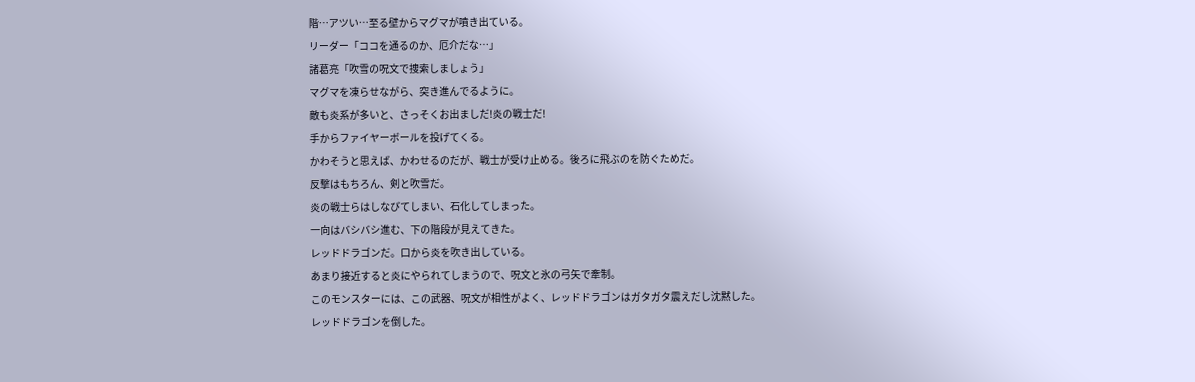階…アツい…至る壁からマグマが噴き出ている。
リーダー「ココを通るのか、厄介だな…」
諸葛亮「吹雪の呪文で捜索しましょう」
マグマを凍らせながら、突き進んでるように。
敵も炎系が多いと、さっそくお出ましだ!炎の戦士だ!
手からファイヤーボールを投げてくる。
かわそうと思えば、かわせるのだが、戦士が受け止める。後ろに飛ぶのを防ぐためだ。
反撃はもちろん、剣と吹雪だ。
炎の戦士らはしなびてしまい、石化してしまった。
一向はバシバシ進む、下の階段が見えてきた。
レッドドラゴンだ。口から炎を吹き出している。
あまり接近すると炎にやられてしまうので、呪文と氷の弓矢で牽制。
このモンスターには、この武器、呪文が相性がよく、レッドドラゴンはガタガタ震えだし沈黙した。
レッドドラゴンを倒した。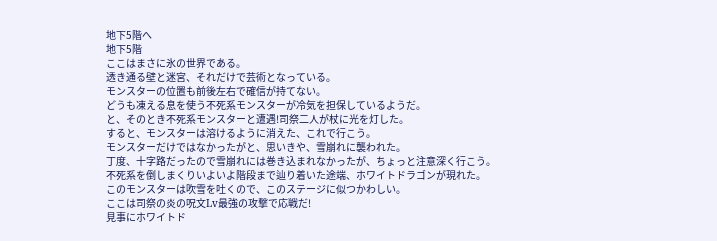地下5階へ
地下5階
ここはまさに氷の世界である。
透き通る壁と迷宮、それだけで芸術となっている。
モンスターの位置も前後左右で確信が持てない。
どうも凍える息を使う不死系モンスターが冷気を担保しているようだ。
と、そのとき不死系モンスターと遭遇!司祭二人が杖に光を灯した。
すると、モンスターは溶けるように消えた、これで行こう。
モンスターだけではなかったがと、思いきや、雪崩れに襲われた。
丁度、十字路だったので雪崩れには巻き込まれなかったが、ちょっと注意深く行こう。
不死系を倒しまくりいよいよ階段まで辿り着いた途端、ホワイトドラゴンが現れた。
このモンスターは吹雪を吐くので、このステージに似つかわしい。
ここは司祭の炎の呪文Lv最強の攻撃で応戦だ!
見事にホワイトド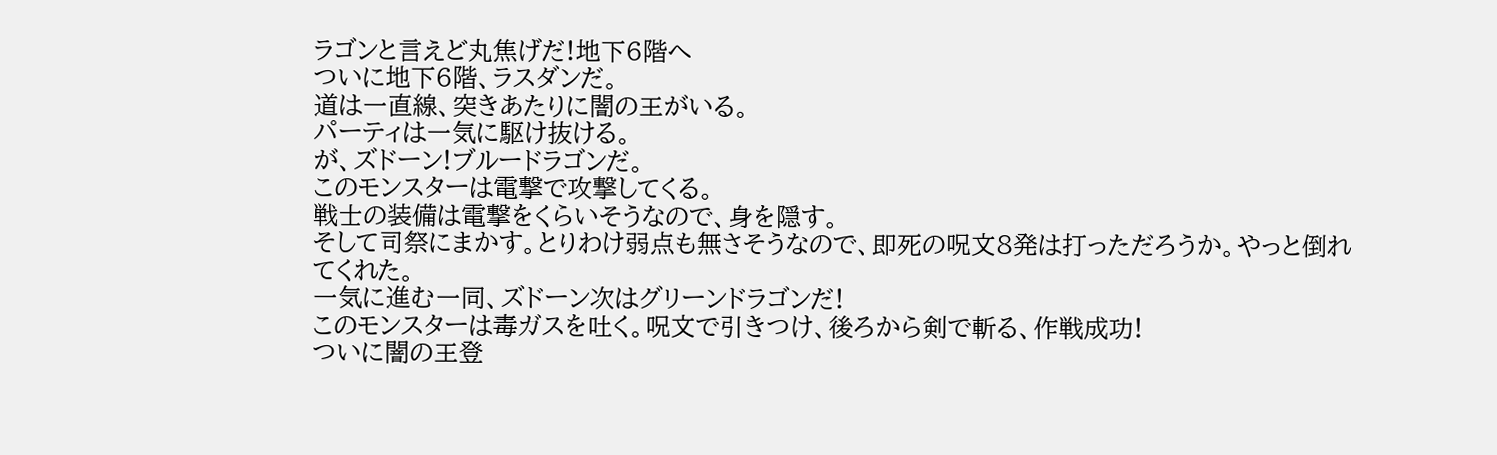ラゴンと言えど丸焦げだ!地下6階へ
ついに地下6階、ラスダンだ。
道は一直線、突きあたりに闇の王がいる。
パーティは一気に駆け抜ける。
が、ズドーン!ブルードラゴンだ。
このモンスターは電撃で攻撃してくる。
戦士の装備は電撃をくらいそうなので、身を隠す。
そして司祭にまかす。とりわけ弱点も無さそうなので、即死の呪文8発は打っただろうか。やっと倒れてくれた。
一気に進む一同、ズドーン次はグリーンドラゴンだ!
このモンスターは毒ガスを吐く。呪文で引きつけ、後ろから剣で斬る、作戦成功!
ついに闇の王登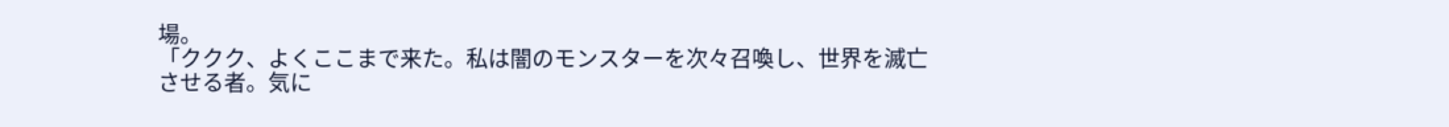場。
「ククク、よくここまで来た。私は闇のモンスターを次々召喚し、世界を滅亡させる者。気に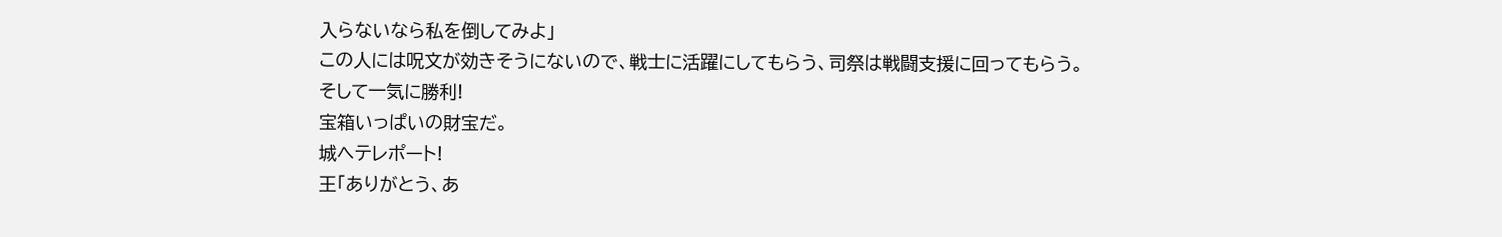入らないなら私を倒してみよ」
この人には呪文が効きそうにないので、戦士に活躍にしてもらう、司祭は戦闘支援に回ってもらう。
そして一気に勝利!
宝箱いっぱいの財宝だ。
城へテレポート!
王「ありがとう、あ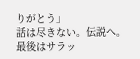りがとう」
話は尽きない。伝説へ。
最後はサラッ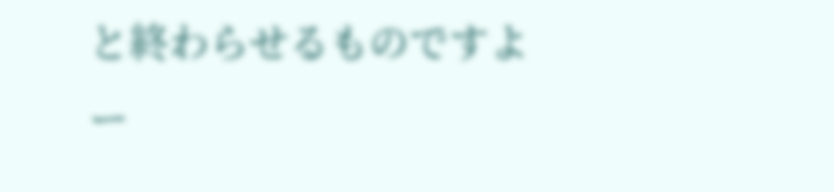と終わらせるものですよー